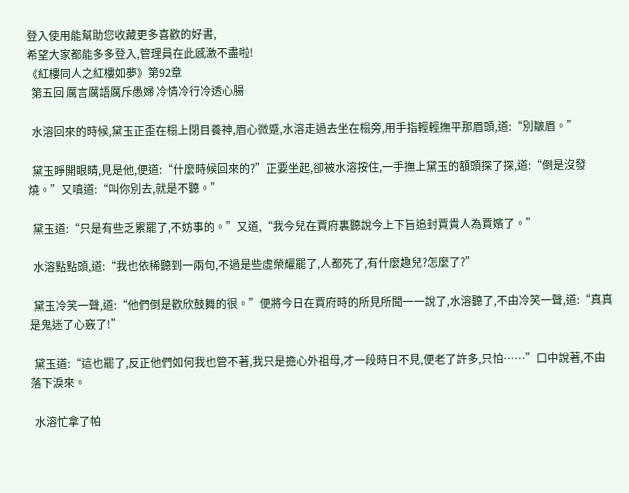登入使用能幫助您收藏更多喜歡的好書,
希望大家都能多多登入,管理員在此感激不盡啦!
《紅樓同人之紅樓如夢》第92章
  第五回 厲言厲語厲斥愚婦 冷情冷行冷透心腸

  水溶回來的時候,黛玉正歪在榻上閉目養神,眉心微蹙,水溶走過去坐在榻旁,用手指輕輕撫平那眉頭,道:“別皺眉。”

  黛玉睜開眼睛,見是他,便道:“什麼時候回來的?”正要坐起,卻被水溶按住,一手撫上黛玉的額頭探了探,道:“倒是沒發燒。”又嗔道:“叫你別去,就是不聽。”

  黛玉道:“只是有些乏累罷了,不妨事的。”又道,“我今兒在賈府裏聽說今上下旨追封賈貴人為賈嬪了。”

  水溶點點頭,道:“我也依稀聽到一兩句,不過是些虛榮耀罷了,人都死了,有什麼趣兒?怎麼了?”

  黛玉冷笑一聲,道:“他們倒是歡欣鼓舞的很。”便將今日在賈府時的所見所聞一一說了,水溶聽了,不由冷笑一聲,道:“真真是鬼迷了心竅了!”

  黛玉道:“這也罷了,反正他們如何我也管不著,我只是擔心外祖母,才一段時日不見,便老了許多,只怕……”口中說著,不由落下淚來。

  水溶忙拿了帕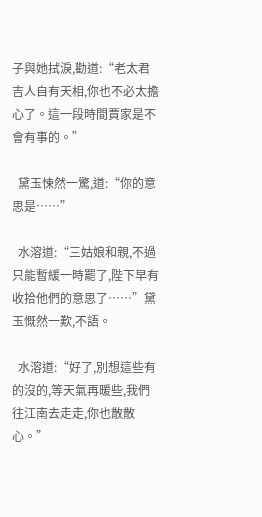子與她拭淚,勸道:“老太君吉人自有天相,你也不必太擔心了。這一段時間賈家是不會有事的。”

  黛玉悚然一驚,道:“你的意思是……”

  水溶道:“三姑娘和親,不過只能暫緩一時罷了,陛下早有收拾他們的意思了……”黛玉慨然一歎,不語。

  水溶道:“好了,別想這些有的沒的,等天氣再暖些,我們往江南去走走,你也散散心。”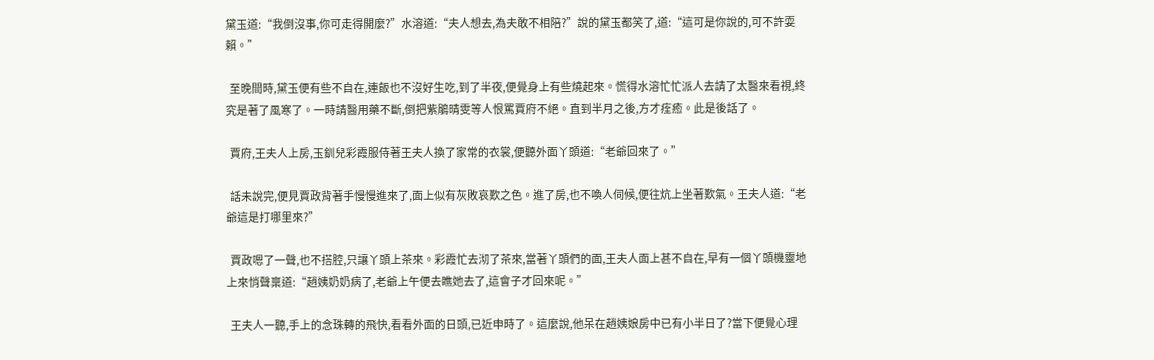黛玉道:“我倒沒事,你可走得開麼?”水溶道:“夫人想去,為夫敢不相陪?”說的黛玉都笑了,道:“這可是你說的,可不許耍賴。”

  至晚間時,黛玉便有些不自在,連飯也不沒好生吃,到了半夜,便覺身上有些燒起來。慌得水溶忙忙派人去請了太醫來看視,終究是著了風寒了。一時請醫用藥不斷,倒把紫鵑晴雯等人恨罵賈府不絕。直到半月之後,方才痊癒。此是後話了。

  賈府,王夫人上房,玉釧兒彩霞服侍著王夫人換了家常的衣裳,便聽外面丫頭道:“老爺回來了。”

  話未說完,便見賈政背著手慢慢進來了,面上似有灰敗哀歎之色。進了房,也不喚人伺候,便往炕上坐著歎氣。王夫人道:“老爺這是打哪里來?”

  賈政嗯了一聲,也不搭腔,只讓丫頭上茶來。彩霞忙去沏了茶來,當著丫頭們的面,王夫人面上甚不自在,早有一個丫頭機靈地上來悄聲稟道:“趙姨奶奶病了,老爺上午便去瞧她去了,這會子才回來呢。”

  王夫人一聽,手上的念珠轉的飛快,看看外面的日頭,已近申時了。這麼說,他呆在趙姨娘房中已有小半日了?當下便覺心理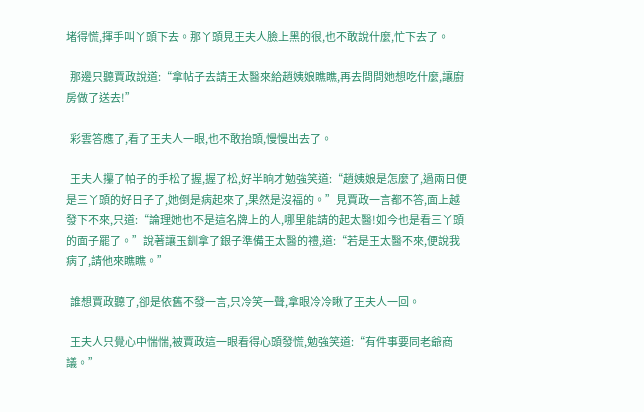堵得慌,揮手叫丫頭下去。那丫頭見王夫人臉上黑的很,也不敢說什麼,忙下去了。

  那邊只聽賈政說道:“拿帖子去請王太醫來給趙姨娘瞧瞧,再去問問她想吃什麼,讓廚房做了送去!”

  彩雲答應了,看了王夫人一眼,也不敢抬頭,慢慢出去了。

  王夫人攥了帕子的手松了握,握了松,好半晌才勉強笑道:“趙姨娘是怎麼了,過兩日便是三丫頭的好日子了,她倒是病起來了,果然是沒福的。”見賈政一言都不答,面上越發下不來,只道:“論理她也不是這名牌上的人,哪里能請的起太醫!如今也是看三丫頭的面子罷了。”說著讓玉釧拿了銀子準備王太醫的禮,道:“若是王太醫不來,便說我病了,請他來瞧瞧。”

  誰想賈政聽了,卻是依舊不發一言,只冷笑一聲,拿眼冷冷瞅了王夫人一回。

  王夫人只覺心中惴惴,被賈政這一眼看得心頭發慌,勉強笑道:“有件事要同老爺商議。”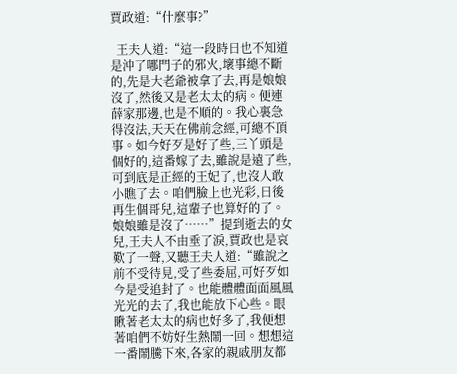賈政道:“什麼事?”

  王夫人道:“這一段時日也不知道是沖了哪門子的邪火,壞事總不斷的,先是大老爺被拿了去,再是娘娘沒了,然後又是老太太的病。便連薛家那邊,也是不順的。我心裏急得沒法,天天在佛前念經,可總不頂事。如今好歹是好了些,三丫頭是個好的,這番嫁了去,雖說是遠了些,可到底是正經的王妃了,也沒人敢小瞧了去。咱們臉上也光彩,日後再生個哥兒,這輩子也算好的了。娘娘雖是沒了……”提到逝去的女兒,王夫人不由垂了淚,賈政也是哀歎了一聲,又聽王夫人道:“雖說之前不受待見,受了些委屈,可好歹如今是受追封了。也能體體面面風風光光的去了,我也能放下心些。眼瞅著老太太的病也好多了,我便想著咱們不妨好生熱鬧一回。想想這一番鬧騰下來,各家的親戚朋友都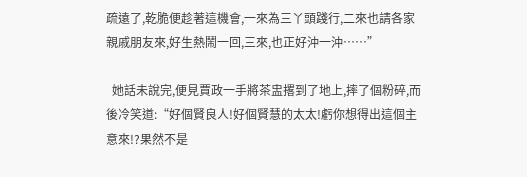疏遠了,乾脆便趁著這機會,一來為三丫頭踐行,二來也請各家親戚朋友來,好生熱鬧一回,三來,也正好沖一沖……”

  她話未說完,便見賈政一手將茶盅撂到了地上,摔了個粉碎,而後冷笑道:“好個賢良人!好個賢慧的太太!虧你想得出這個主意來!?果然不是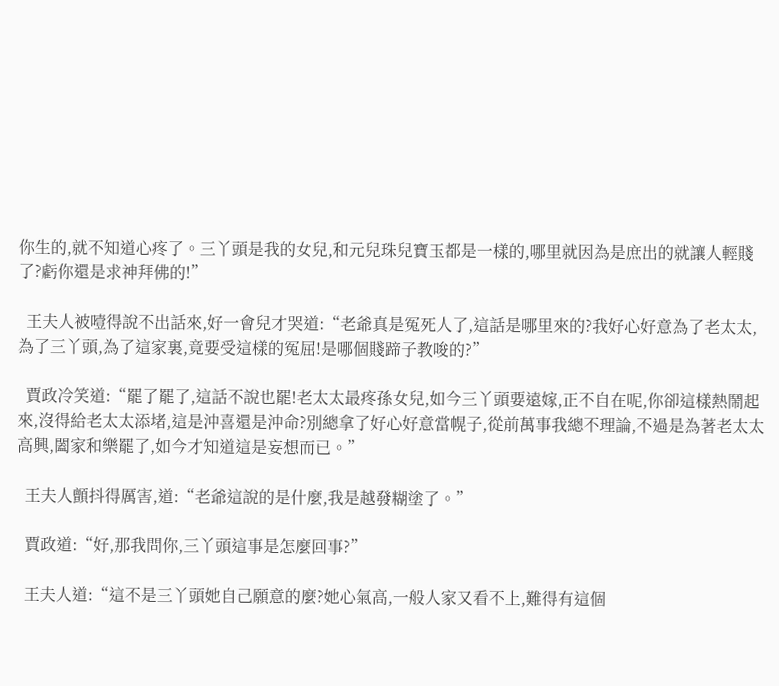你生的,就不知道心疼了。三丫頭是我的女兒,和元兒珠兒寶玉都是一樣的,哪里就因為是庶出的就讓人輕賤了?虧你還是求神拜佛的!”

  王夫人被噎得說不出話來,好一會兒才哭道:“老爺真是冤死人了,這話是哪里來的?我好心好意為了老太太,為了三丫頭,為了這家裏,竟要受這樣的冤屈!是哪個賤蹄子教唆的?”

  賈政冷笑道:“罷了罷了,這話不說也罷!老太太最疼孫女兒,如今三丫頭要遠嫁,正不自在呢,你卻這樣熱鬧起來,沒得給老太太添堵,這是沖喜還是沖命?別總拿了好心好意當幌子,從前萬事我總不理論,不過是為著老太太高興,闔家和樂罷了,如今才知道這是妄想而已。”

  王夫人顫抖得厲害,道:“老爺這說的是什麼,我是越發糊塗了。”

  賈政道:“好,那我問你,三丫頭這事是怎麼回事?”

  王夫人道:“這不是三丫頭她自己願意的麼?她心氣高,一般人家又看不上,難得有這個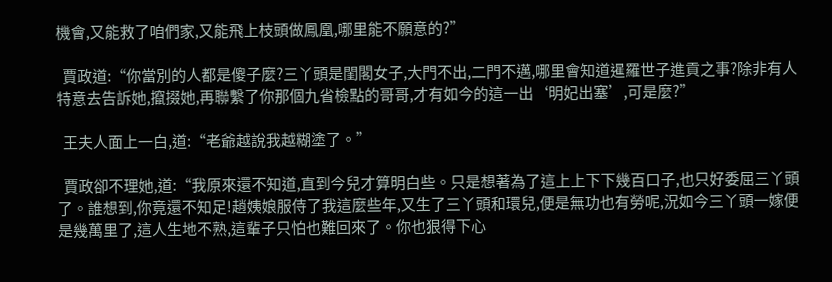機會,又能救了咱們家,又能飛上枝頭做鳳凰,哪里能不願意的?”

  賈政道:“你當別的人都是傻子麼?三丫頭是閨閣女子,大門不出,二門不邁,哪里會知道暹羅世子進貢之事?除非有人特意去告訴她,攛掇她,再聯繫了你那個九省檢點的哥哥,才有如今的這一出‘明妃出塞’,可是麼?”

  王夫人面上一白,道:“老爺越說我越糊塗了。”

  賈政卻不理她,道:“我原來還不知道,直到今兒才算明白些。只是想著為了這上上下下幾百口子,也只好委屈三丫頭了。誰想到,你竟還不知足!趙姨娘服侍了我這麼些年,又生了三丫頭和環兒,便是無功也有勞呢,況如今三丫頭一嫁便是幾萬里了,這人生地不熟,這輩子只怕也難回來了。你也狠得下心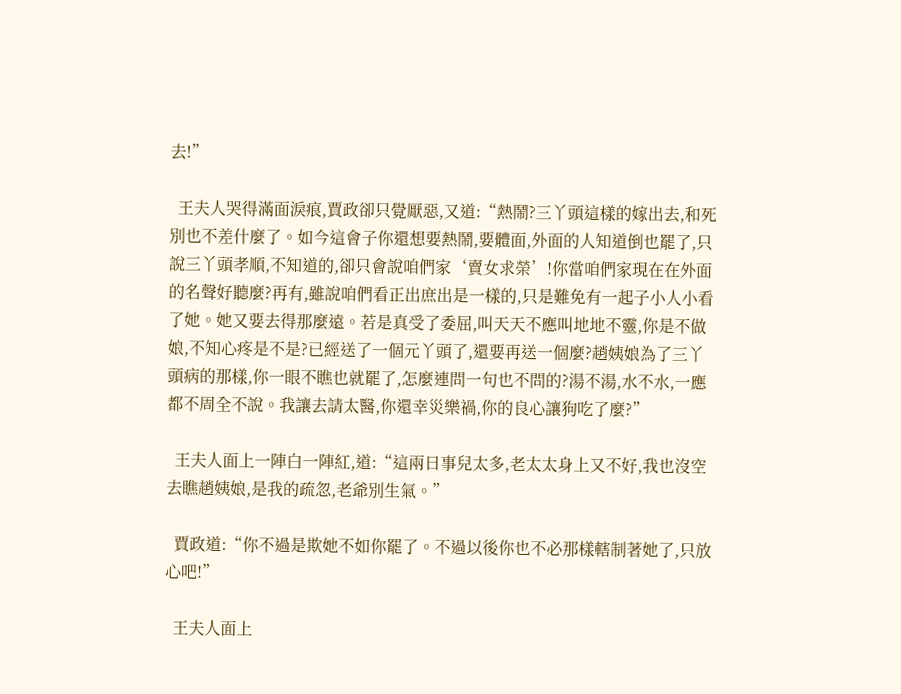去!”

  王夫人哭得滿面淚痕,賈政卻只覺厭惡,又道:“熱鬧?三丫頭這樣的嫁出去,和死別也不差什麼了。如今這會子你還想要熱鬧,要體面,外面的人知道倒也罷了,只說三丫頭孝順,不知道的,卻只會說咱們家‘賣女求榮’!你當咱們家現在在外面的名聲好聽麼?再有,雖說咱們看正出庶出是一樣的,只是難免有一起子小人小看了她。她又要去得那麼遠。若是真受了委屈,叫天天不應叫地地不靈,你是不做娘,不知心疼是不是?已經送了一個元丫頭了,還要再送一個麼?趙姨娘為了三丫頭病的那樣,你一眼不瞧也就罷了,怎麼連問一句也不問的?湯不湯,水不水,一應都不周全不說。我讓去請太醫,你還幸災樂禍,你的良心讓狗吃了麼?”

  王夫人面上一陣白一陣紅,道:“這兩日事兒太多,老太太身上又不好,我也沒空去瞧趙姨娘,是我的疏忽,老爺別生氣。”

  賈政道:“你不過是欺她不如你罷了。不過以後你也不必那樣轄制著她了,只放心吧!”

  王夫人面上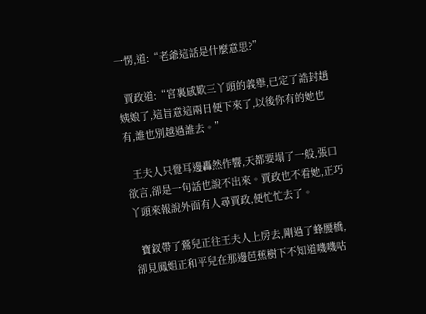一愣,道:“老爺這話是什麼意思?”

  賈政道:“宮裏感歎三丫頭的義舉,已定了誥封趙姨娘了,這旨意這兩日便下來了,以後你有的她也有,誰也別越過誰去。”

  王夫人只覺耳邊轟然作響,天都要塌了一般,張口欲言,卻是一句話也說不出來。賈政也不看她,正巧丫頭來報說外面有人尋賈政,便忙忙去了。

  寶釵帶了鶯兒正往王夫人上房去,剛過了蜂腰橋,卻見鳳姐正和平兒在那邊芭蕉樹下不知道嘰嘰咕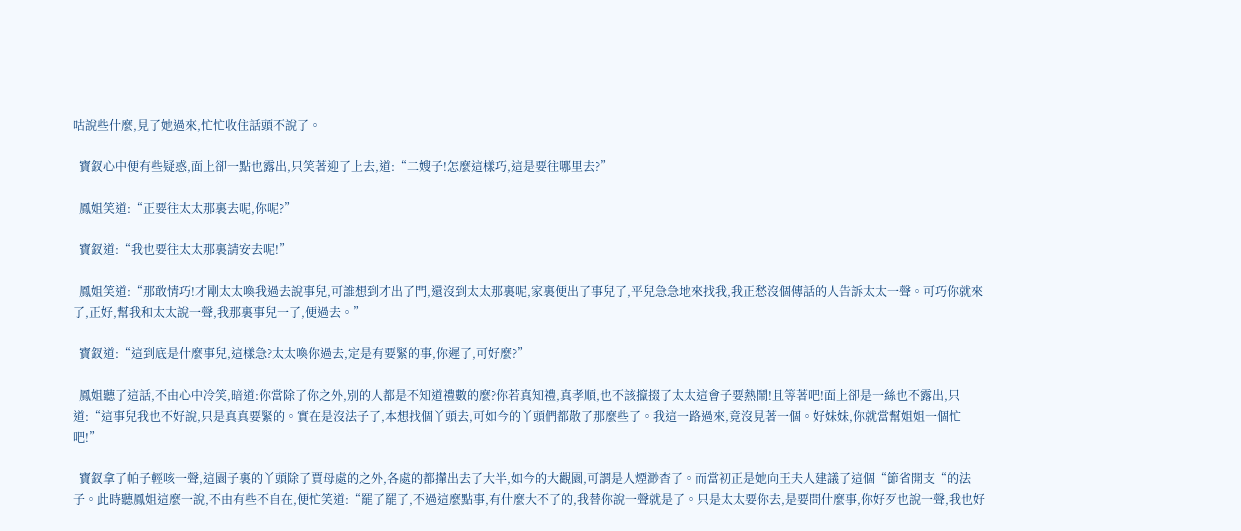咕說些什麼,見了她過來,忙忙收住話頭不說了。

  寶釵心中便有些疑惑,面上卻一點也露出,只笑著迎了上去,道:“二嫂子!怎麼這樣巧,這是要往哪里去?”

  鳳姐笑道:“正要往太太那裏去呢,你呢?”

  寶釵道:“我也要往太太那裏請安去呢!”

  鳳姐笑道:“那敢情巧!才剛太太喚我過去說事兒,可誰想到才出了門,還沒到太太那裏呢,家裏便出了事兒了,平兒急急地來找我,我正愁沒個傳話的人告訴太太一聲。可巧你就來了,正好,幫我和太太說一聲,我那裏事兒一了,便過去。”

  寶釵道:“這到底是什麼事兒,這樣急?太太喚你過去,定是有要緊的事,你遲了,可好麼?”

  鳳姐聽了這話,不由心中冷笑,暗道:你當除了你之外,別的人都是不知道禮數的麼?你若真知禮,真孝順,也不該攛掇了太太這會子要熱鬧!且等著吧!面上卻是一絲也不露出,只道:“這事兒我也不好說,只是真真要緊的。實在是沒法子了,本想找個丫頭去,可如今的丫頭們都散了那麼些了。我這一路過來,竟沒見著一個。好妹妹,你就當幫姐姐一個忙吧!”

  寶釵拿了帕子輕咳一聲,這園子裏的丫頭除了賈母處的之外,各處的都攆出去了大半,如今的大觀園,可謂是人煙渺杳了。而當初正是她向王夫人建議了這個“節省開支“的法子。此時聽鳳姐這麼一說,不由有些不自在,便忙笑道:“罷了罷了,不過這麼點事,有什麼大不了的,我替你說一聲就是了。只是太太要你去,是要問什麼事,你好歹也說一聲,我也好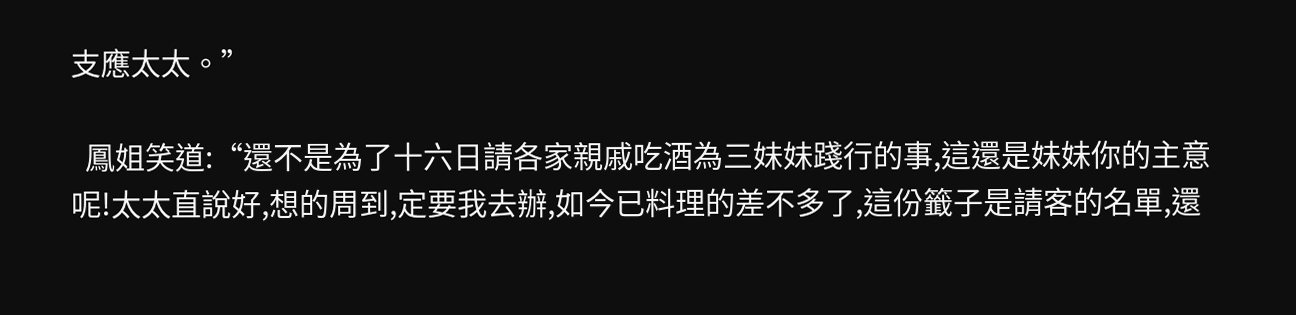支應太太。”

  鳳姐笑道:“還不是為了十六日請各家親戚吃酒為三妹妹踐行的事,這還是妹妹你的主意呢!太太直說好,想的周到,定要我去辦,如今已料理的差不多了,這份籤子是請客的名單,還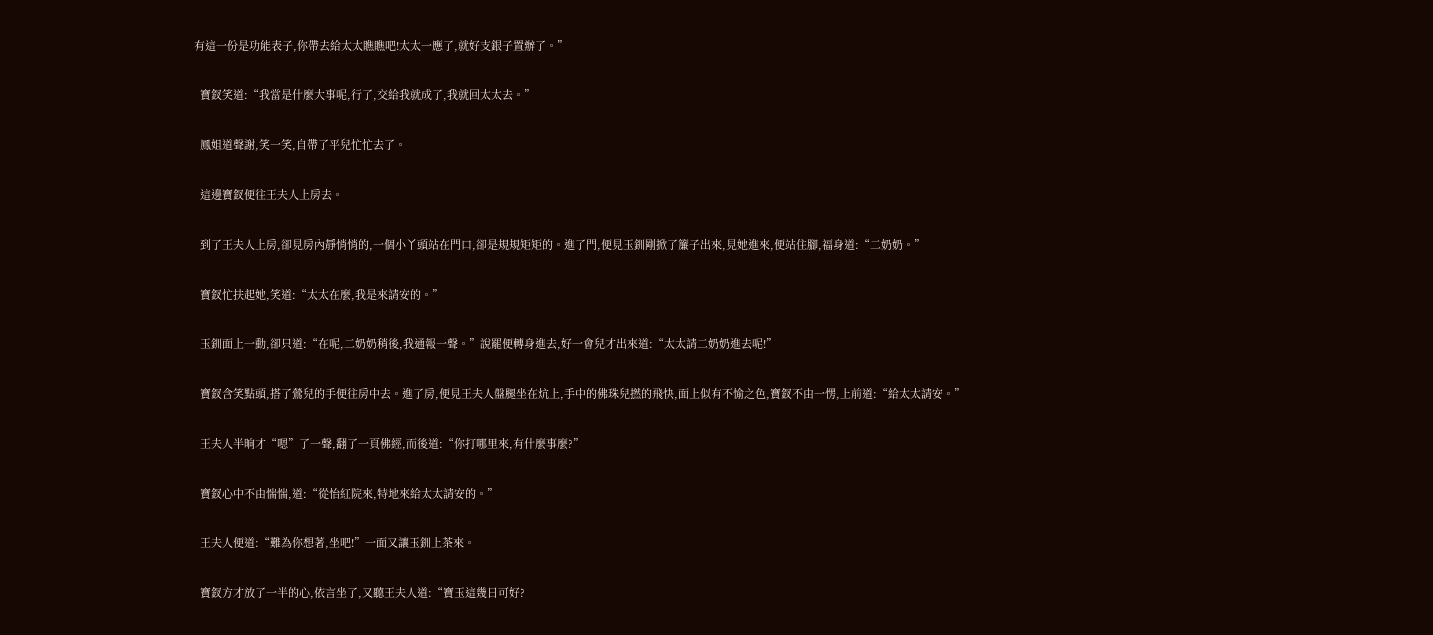有這一份是功能表子,你帶去給太太瞧瞧吧!太太一應了,就好支銀子置辦了。”

  寶釵笑道:“我當是什麼大事呢,行了,交給我就成了,我就回太太去。”

  鳳姐道聲謝,笑一笑,自帶了平兒忙忙去了。

  這邊寶釵便往王夫人上房去。

  到了王夫人上房,卻見房內靜悄悄的,一個小丫頭站在門口,卻是規規矩矩的。進了門,便見玉釧剛掀了簾子出來,見她進來,便站住腳,福身道:“二奶奶。”

  寶釵忙扶起她,笑道:“太太在麼,我是來請安的。”

  玉釧面上一動,卻只道:“在呢,二奶奶稍後,我通報一聲。”說罷便轉身進去,好一會兒才出來道:“太太請二奶奶進去呢!”

  寶釵含笑點頭,搭了鶯兒的手便往房中去。進了房,便見王夫人盤腿坐在炕上,手中的佛珠兒撚的飛快,面上似有不愉之色,寶釵不由一愣,上前道:“給太太請安。”

  王夫人半晌才“嗯”了一聲,翻了一頁佛經,而後道:“你打哪里來,有什麼事麼?”

  寶釵心中不由惴惴,道:“從怡紅院來,特地來給太太請安的。”

  王夫人便道:“難為你想著,坐吧!”一面又讓玉釧上茶來。

  寶釵方才放了一半的心,依言坐了,又聽王夫人道:“寶玉這幾日可好?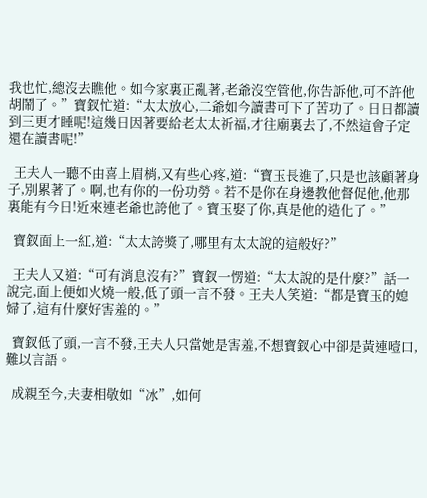我也忙,總沒去瞧他。如今家裏正亂著,老爺沒空管他,你告訴他,可不許他胡鬧了。”寶釵忙道:“太太放心,二爺如今讀書可下了苦功了。日日都讀到三更才睡呢!這幾日因著要給老太太祈福,才往廟裏去了,不然這會子定還在讀書呢!”

  王夫人一聽不由喜上眉梢,又有些心疼,道:“寶玉長進了,只是也該顧著身子,別累著了。啊,也有你的一份功勞。若不是你在身邊教他督促他,他那裏能有今日!近來連老爺也誇他了。寶玉娶了你,真是他的造化了。”

  寶釵面上一紅,道:“太太誇獎了,哪里有太太說的這般好?”

  王夫人又道:“可有消息沒有?”寶釵一愣道:“太太說的是什麼?”話一說完,面上便如火燒一般,低了頭一言不發。王夫人笑道:“都是寶玉的媳婦了,這有什麼好害羞的。”

  寶釵低了頭,一言不發,王夫人只當她是害羞,不想寶釵心中卻是黃連噎口,難以言語。

  成親至今,夫妻相敬如“冰”,如何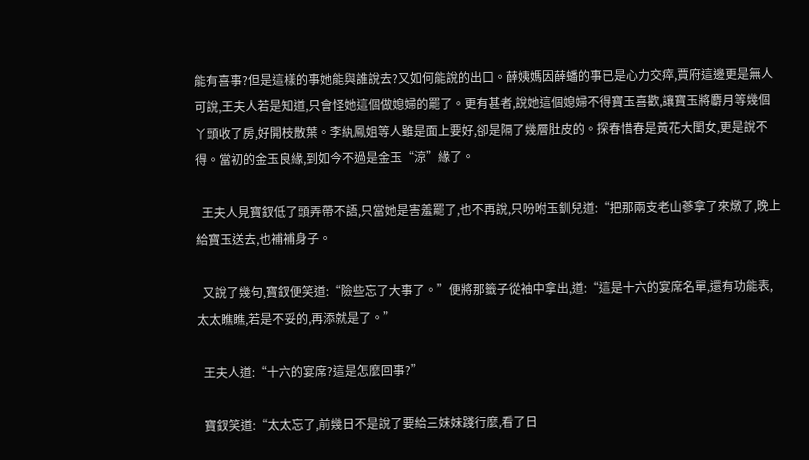能有喜事?但是這樣的事她能與誰說去?又如何能說的出口。薛姨媽因薛蟠的事已是心力交瘁,賈府這邊更是無人可說,王夫人若是知道,只會怪她這個做媳婦的罷了。更有甚者,說她這個媳婦不得寶玉喜歡,讓寶玉將麝月等幾個丫頭收了房,好開枝散葉。李紈鳳姐等人雖是面上要好,卻是隔了幾層肚皮的。探春惜春是黃花大閨女,更是說不得。當初的金玉良緣,到如今不過是金玉“涼”緣了。

  王夫人見寶釵低了頭弄帶不語,只當她是害羞罷了,也不再說,只吩咐玉釧兒道:“把那兩支老山蔘拿了來燉了,晚上給寶玉送去,也補補身子。

  又說了幾句,寶釵便笑道:“險些忘了大事了。”便將那籤子從袖中拿出,道:“這是十六的宴席名單,還有功能表,太太瞧瞧,若是不妥的,再添就是了。”

  王夫人道:“十六的宴席?這是怎麼回事?”

  寶釵笑道:“太太忘了,前幾日不是說了要給三妹妹踐行麼,看了日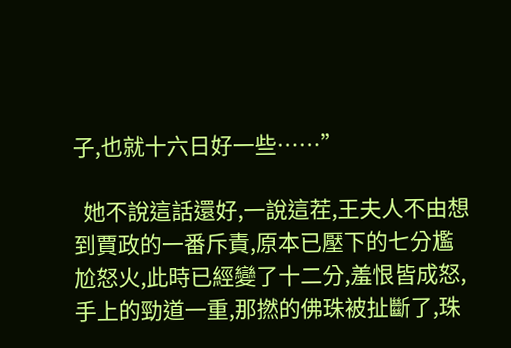子,也就十六日好一些……”

  她不說這話還好,一說這茬,王夫人不由想到賈政的一番斥責,原本已壓下的七分尷尬怒火,此時已經變了十二分,羞恨皆成怒,手上的勁道一重,那撚的佛珠被扯斷了,珠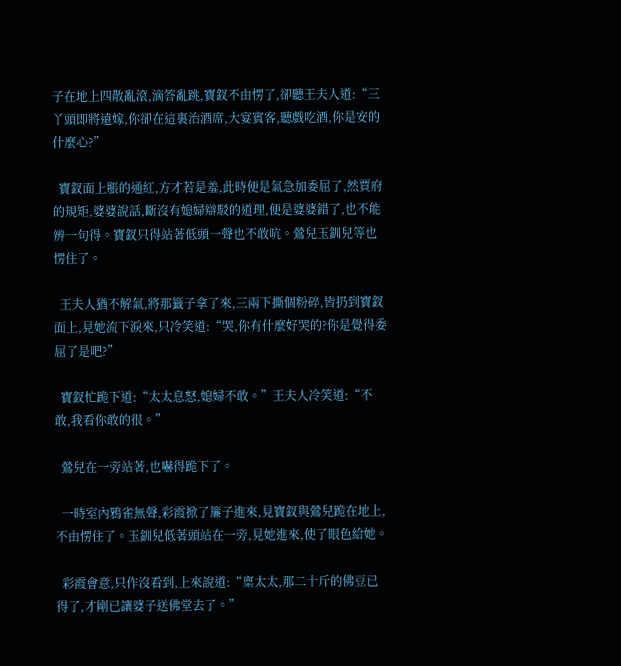子在地上四散亂滾,滴答亂跳,寶釵不由愣了,卻聽王夫人道:“三丫頭即將遠嫁,你卻在這裏治酒席,大宴賓客,聽戲吃酒,你是安的什麼心?”

  寶釵面上脹的通紅,方才若是羞,此時便是氣急加委屈了,然賈府的規矩,婆婆說話,斷沒有媳婦辯駁的道理,便是婆婆錯了,也不能辨一句得。寶釵只得站著低頭一聲也不敢吭。鶯兒玉釧兒等也愣住了。

  王夫人猶不解氣,將那籤子拿了來,三兩下撕個粉碎,皆扔到寶釵面上,見她流下淚來,只冷笑道:“哭,你有什麼好哭的?你是覺得委屈了是吧?”

  寶釵忙跪下道:“太太息怒,媳婦不敢。”王夫人冷笑道:“不敢,我看你敢的很。”

  鶯兒在一旁站著,也嚇得跪下了。

  一時室內鴉雀無聲,彩霞掀了簾子進來,見寶釵與鶯兒跪在地上,不由愣住了。玉釧兒低著頭站在一旁,見她進來,使了眼色給她。

  彩霞會意,只作沒看到,上來說道:“稟太太,那二十斤的佛豆已得了,才剛已讓婆子送佛堂去了。”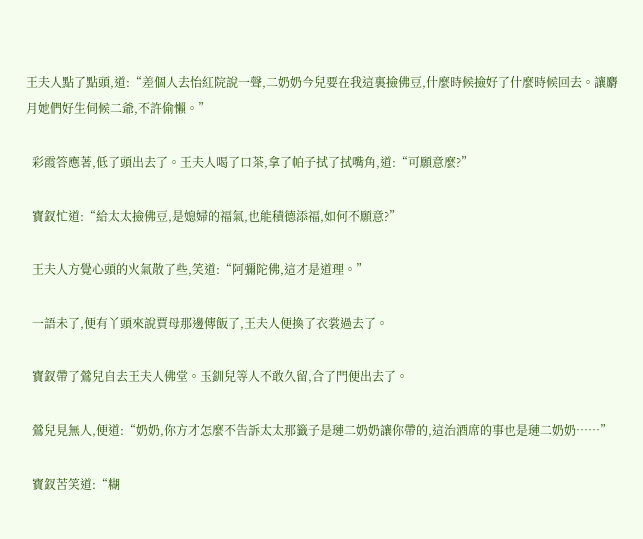王夫人點了點頭,道:“差個人去怡紅院說一聲,二奶奶今兒要在我這裏撿佛豆,什麼時候撿好了什麼時候回去。讓麝月她們好生伺候二爺,不許偷懶。”

  彩霞答應著,低了頭出去了。王夫人喝了口茶,拿了帕子拭了拭嘴角,道:“可願意麼?”

  寶釵忙道:“給太太撿佛豆,是媳婦的福氣,也能積德添福,如何不願意?”

  王夫人方覺心頭的火氣散了些,笑道:“阿彌陀佛,這才是道理。”

  一語未了,便有丫頭來說賈母那邊傳飯了,王夫人便換了衣裳過去了。

  寶釵帶了鶯兒自去王夫人佛堂。玉釧兒等人不敢久留,合了門便出去了。

  鶯兒見無人,便道:“奶奶,你方才怎麼不告訴太太那籤子是璉二奶奶讓你帶的,這治酒席的事也是璉二奶奶……”

  寶釵苦笑道:“糊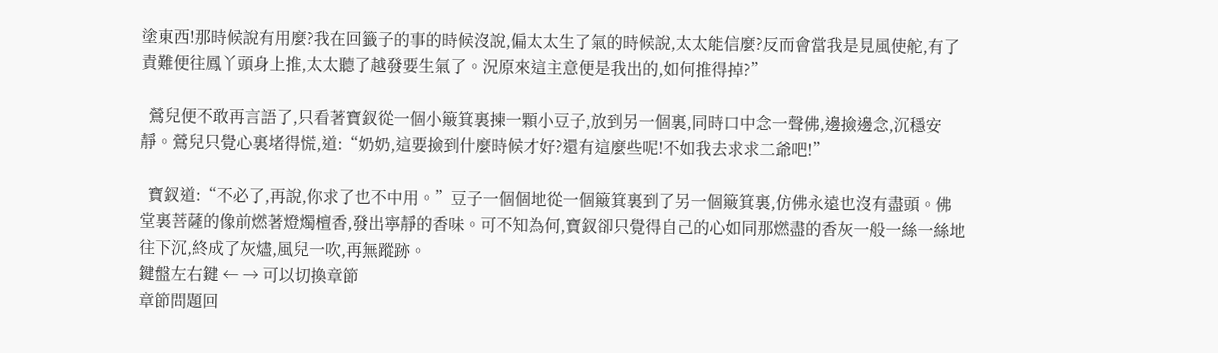塗東西!那時候說有用麼?我在回籤子的事的時候沒說,偏太太生了氣的時候說,太太能信麼?反而會當我是見風使舵,有了責難便往鳳丫頭身上推,太太聽了越發要生氣了。況原來這主意便是我出的,如何推得掉?”

  鶯兒便不敢再言語了,只看著寶釵從一個小簸箕裏揀一顆小豆子,放到另一個裏,同時口中念一聲佛,邊撿邊念,沉穩安靜。鶯兒只覺心裏堵得慌,道:“奶奶,這要撿到什麼時候才好?還有這麼些呢!不如我去求求二爺吧!”

  寶釵道:“不必了,再說,你求了也不中用。”豆子一個個地從一個簸箕裏到了另一個簸箕裏,仿佛永遠也沒有盡頭。佛堂裏菩薩的像前燃著燈燭檀香,發出寧靜的香味。可不知為何,寶釵卻只覺得自己的心如同那燃盡的香灰一般一絲一絲地往下沉,終成了灰燼,風兒一吹,再無蹤跡。
鍵盤左右鍵 ← → 可以切換章節
章節問題回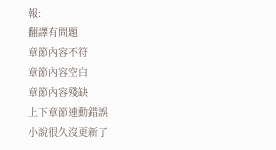報:
翻譯有問題
章節內容不符
章節內容空白
章節內容殘缺
上下章節連動錯誤
小說很久沒更新了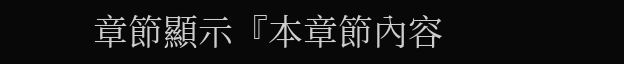章節顯示『本章節內容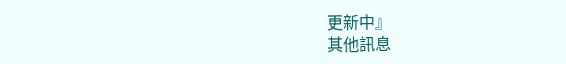更新中』
其他訊息